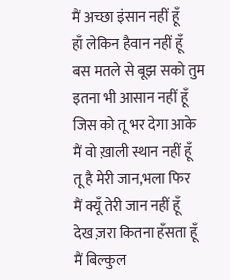मैं अच्छा इंसान नहीं हूँ
हाँ लेकिन हैवान नहीं हूँ
बस मतले से बूझ सको तुम
इतना भी आसान नहीं हूँ
जिस को तू भर देगा आके
मैं वो ख़ाली स्थान नहीं हूँ
तू है मेरी जान,भला फिर
मैं क्यूँ तेरी जान नहीं हूँ
देख ज़रा कितना हँसता हूँ
मैं बिल्कुल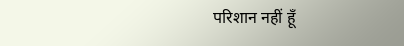परिशान नहीं हूँ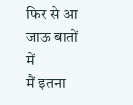फिर से आ जाऊ बातों में
मैं इतना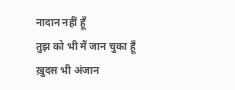नादान नहीं हूँ
तुझ को भी मैं जान चुका हूँ
ख़ुदस भी अंजान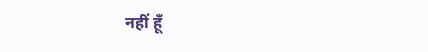नहीं हूँ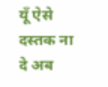यूँ ऐसे दस्तक ना दे अब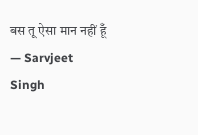बस तू ऐसा मान नहीं हूँ
— Sarvjeet Singh